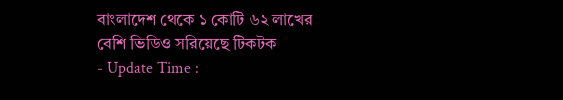বাংলাদেশ থেকে ১ কোটি ৬২ লাখের বেশি ভিডিও সরিয়েছে টিকটক
- Update Time :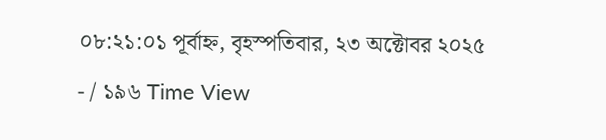০৮:২১:০১ পূর্বাহ্ন, বৃহস্পতিবার, ২৩ অক্টোবর ২০২৫
- / ১৯৬ Time View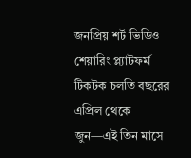জনপ্রিয় শর্ট ভিডিও শেয়ারিং প্ল্যাটফর্ম টিকটক চলতি বছরের এপ্রিল থেকে জুন—এই তিন মাসে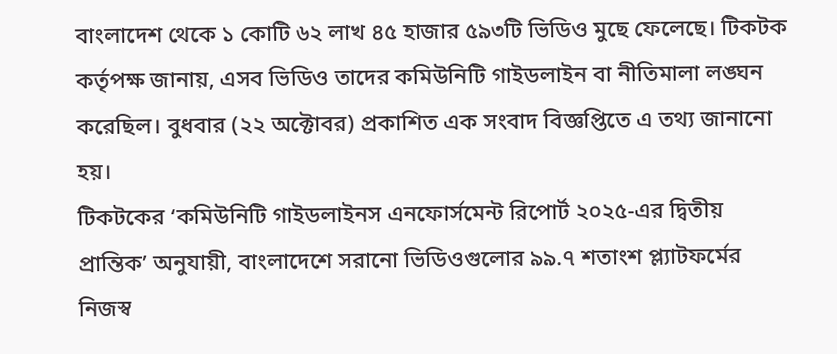বাংলাদেশ থেকে ১ কোটি ৬২ লাখ ৪৫ হাজার ৫৯৩টি ভিডিও মুছে ফেলেছে। টিকটক কর্তৃপক্ষ জানায়, এসব ভিডিও তাদের কমিউনিটি গাইডলাইন বা নীতিমালা লঙ্ঘন করেছিল। বুধবার (২২ অক্টোবর) প্রকাশিত এক সংবাদ বিজ্ঞপ্তিতে এ তথ্য জানানো হয়।
টিকটকের ‘কমিউনিটি গাইডলাইনস এনফোর্সমেন্ট রিপোর্ট ২০২৫-এর দ্বিতীয় প্রান্তিক’ অনুযায়ী, বাংলাদেশে সরানো ভিডিওগুলোর ৯৯.৭ শতাংশ প্ল্যাটফর্মের নিজস্ব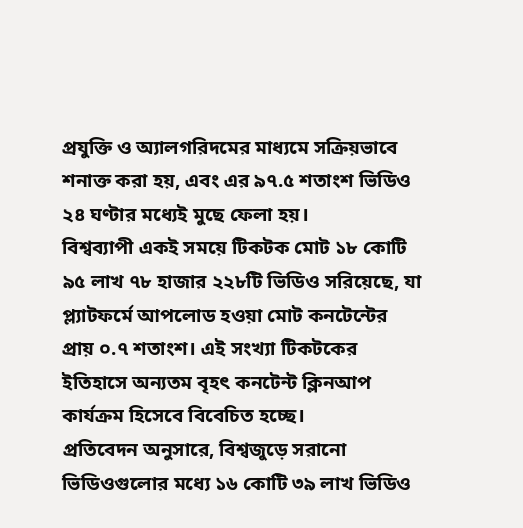প্রযুক্তি ও অ্যালগরিদমের মাধ্যমে সক্রিয়ভাবে শনাক্ত করা হয়, এবং এর ৯৭.৫ শতাংশ ভিডিও ২৪ ঘণ্টার মধ্যেই মুছে ফেলা হয়।
বিশ্বব্যাপী একই সময়ে টিকটক মোট ১৮ কোটি ৯৫ লাখ ৭৮ হাজার ২২৮টি ভিডিও সরিয়েছে, যা প্ল্যাটফর্মে আপলোড হওয়া মোট কনটেন্টের প্রায় ০.৭ শতাংশ। এই সংখ্যা টিকটকের ইতিহাসে অন্যতম বৃহৎ কনটেন্ট ক্লিনআপ কার্যক্রম হিসেবে বিবেচিত হচ্ছে।
প্রতিবেদন অনুসারে, বিশ্বজুড়ে সরানো ভিডিওগুলোর মধ্যে ১৬ কোটি ৩৯ লাখ ভিডিও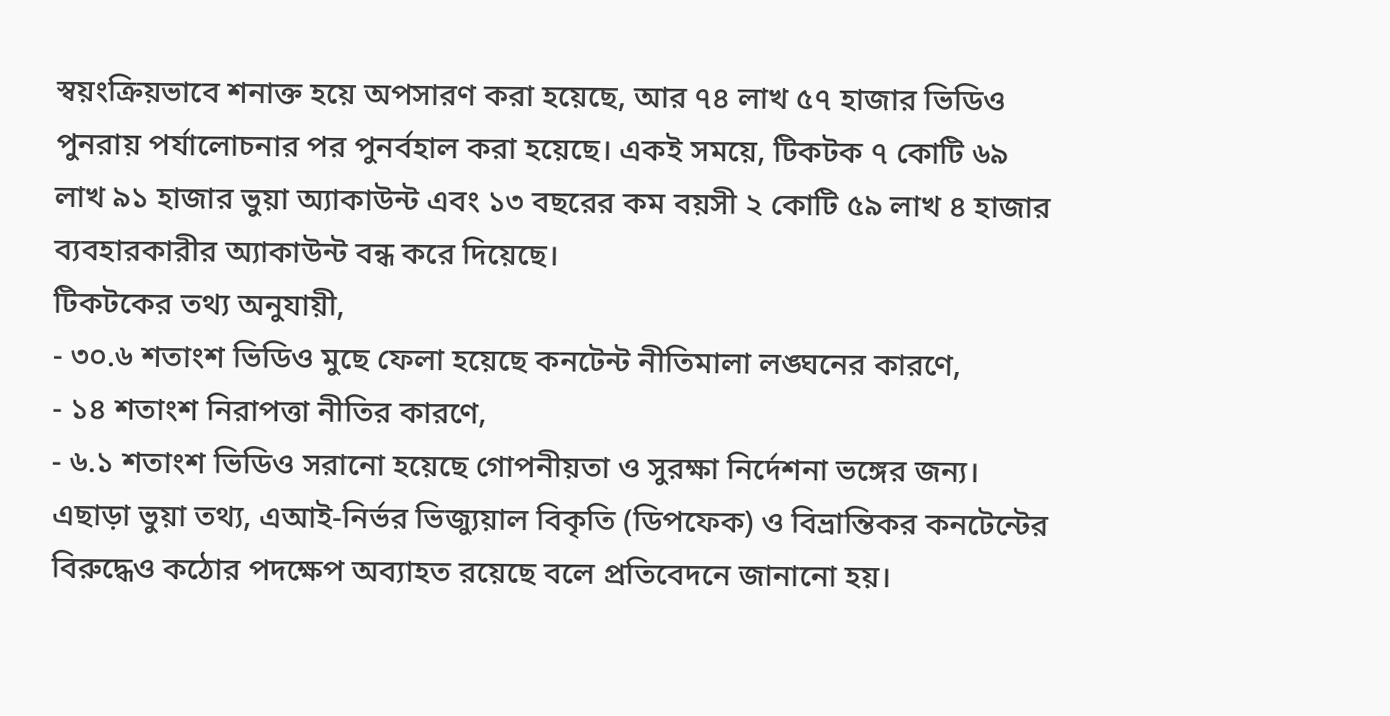স্বয়ংক্রিয়ভাবে শনাক্ত হয়ে অপসারণ করা হয়েছে, আর ৭৪ লাখ ৫৭ হাজার ভিডিও পুনরায় পর্যালোচনার পর পুনর্বহাল করা হয়েছে। একই সময়ে, টিকটক ৭ কোটি ৬৯ লাখ ৯১ হাজার ভুয়া অ্যাকাউন্ট এবং ১৩ বছরের কম বয়সী ২ কোটি ৫৯ লাখ ৪ হাজার ব্যবহারকারীর অ্যাকাউন্ট বন্ধ করে দিয়েছে।
টিকটকের তথ্য অনুযায়ী,
- ৩০.৬ শতাংশ ভিডিও মুছে ফেলা হয়েছে কনটেন্ট নীতিমালা লঙ্ঘনের কারণে,
- ১৪ শতাংশ নিরাপত্তা নীতির কারণে,
- ৬.১ শতাংশ ভিডিও সরানো হয়েছে গোপনীয়তা ও সুরক্ষা নির্দেশনা ভঙ্গের জন্য।
এছাড়া ভুয়া তথ্য, এআই-নির্ভর ভিজ্যুয়াল বিকৃতি (ডিপফেক) ও বিভ্রান্তিকর কনটেন্টের বিরুদ্ধেও কঠোর পদক্ষেপ অব্যাহত রয়েছে বলে প্রতিবেদনে জানানো হয়।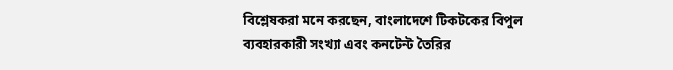বিশ্লেষকরা মনে করছেন, বাংলাদেশে টিকটকের বিপুল ব্যবহারকারী সংখ্যা এবং কনটেন্ট তৈরির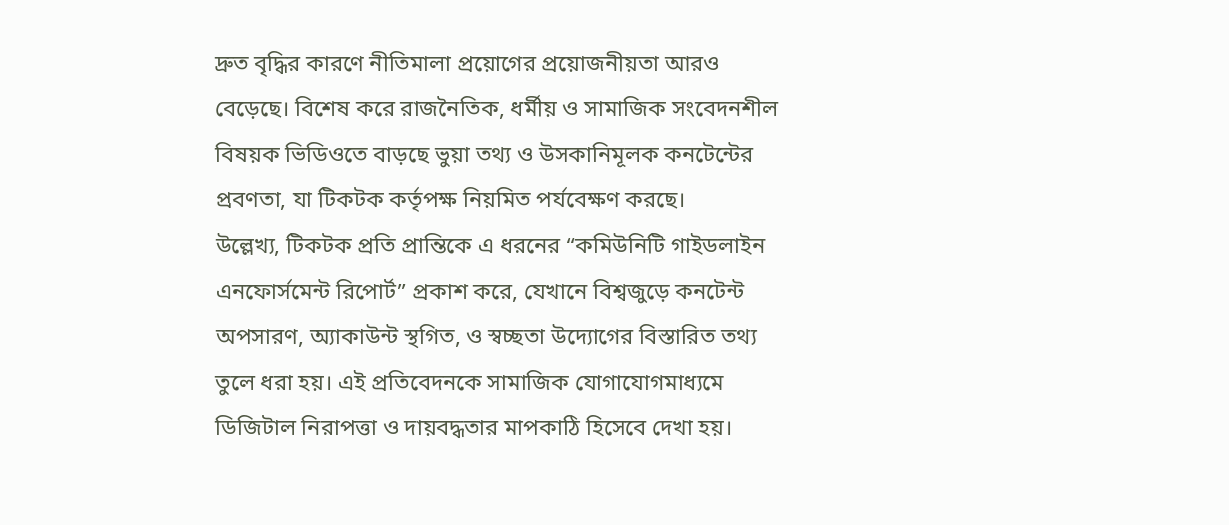দ্রুত বৃদ্ধির কারণে নীতিমালা প্রয়োগের প্রয়োজনীয়তা আরও বেড়েছে। বিশেষ করে রাজনৈতিক, ধর্মীয় ও সামাজিক সংবেদনশীল বিষয়ক ভিডিওতে বাড়ছে ভুয়া তথ্য ও উসকানিমূলক কনটেন্টের প্রবণতা, যা টিকটক কর্তৃপক্ষ নিয়মিত পর্যবেক্ষণ করছে।
উল্লেখ্য, টিকটক প্রতি প্রান্তিকে এ ধরনের “কমিউনিটি গাইডলাইন এনফোর্সমেন্ট রিপোর্ট” প্রকাশ করে, যেখানে বিশ্বজুড়ে কনটেন্ট অপসারণ, অ্যাকাউন্ট স্থগিত, ও স্বচ্ছতা উদ্যোগের বিস্তারিত তথ্য তুলে ধরা হয়। এই প্রতিবেদনকে সামাজিক যোগাযোগমাধ্যমে ডিজিটাল নিরাপত্তা ও দায়বদ্ধতার মাপকাঠি হিসেবে দেখা হয়।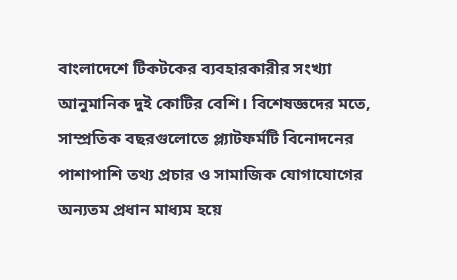বাংলাদেশে টিকটকের ব্যবহারকারীর সংখ্যা আনুমানিক দুই কোটির বেশি। বিশেষজ্ঞদের মতে, সাম্প্রতিক বছরগুলোতে প্ল্যাটফর্মটি বিনোদনের পাশাপাশি তথ্য প্রচার ও সামাজিক যোগাযোগের অন্যতম প্রধান মাধ্যম হয়ে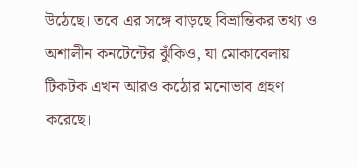উঠেছে। তবে এর সঙ্গে বাড়ছে বিভ্রান্তিকর তথ্য ও অশালীন কনটেন্টের ঝুঁকিও, যা মোকাবেলায় টিকটক এখন আরও কঠোর মনোভাব গ্রহণ করেছে।